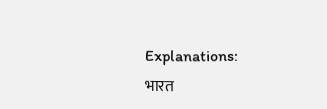Explanations:
भारत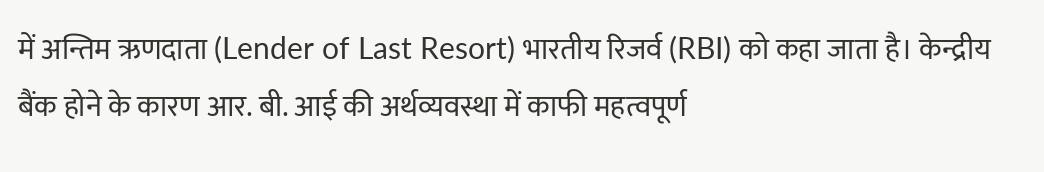में अन्तिम ऋणदाता (Lender of Last Resort) भारतीय रिजर्व (RBI) को कहा जाता है। केन्द्रीय बैंक होने के कारण आर. बी. आई की अर्थव्यवस्था में काफी महत्वपूर्ण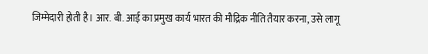जिम्मेदारी होती है। आर. बी. आई का प्रमुख कार्य भारत की मौद्रिक नीति तैयार करना, उसे लागू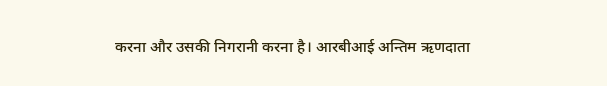करना और उसकी निगरानी करना है। आरबीआई अन्तिम ऋणदाता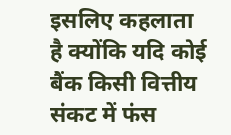इसलिए कहलाता है क्योंकि यदि कोई बैंक किसी वित्तीय संकट में फंस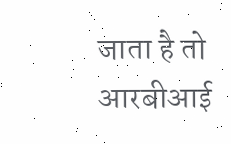जाता है तो आरबीआई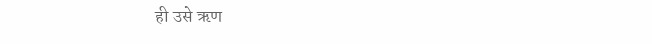ही उसे ऋण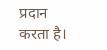प्रदान करता है।